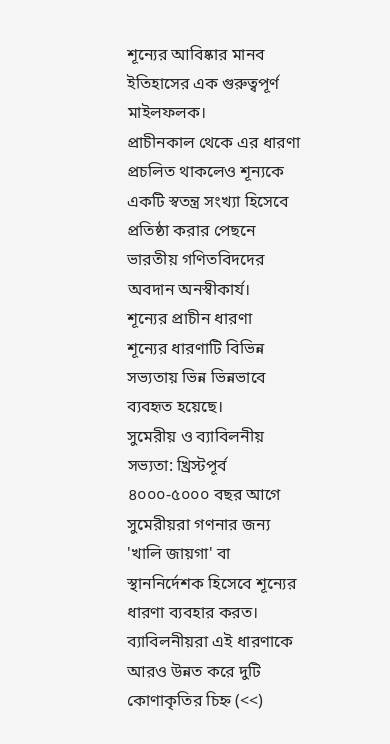শূন্যের আবিষ্কার মানব ইতিহাসের এক গুরুত্বপূর্ণ মাইলফলক।
প্রাচীনকাল থেকে এর ধারণা প্রচলিত থাকলেও শূন্যকে একটি স্বতন্ত্র সংখ্যা হিসেবে প্রতিষ্ঠা করার পেছনে ভারতীয় গণিতবিদদের অবদান অনস্বীকার্য।
শূন্যের প্রাচীন ধারণা
শূন্যের ধারণাটি বিভিন্ন সভ্যতায় ভিন্ন ভিন্নভাবে ব্যবহৃত হয়েছে।
সুমেরীয় ও ব্যাবিলনীয় সভ্যতা: খ্রিস্টপূর্ব ৪০০০-৫০০০ বছর আগে সুমেরীয়রা গণনার জন্য 'খালি জায়গা' বা স্থাননির্দেশক হিসেবে শূন্যের ধারণা ব্যবহার করত। ব্যাবিলনীয়রা এই ধারণাকে আরও উন্নত করে দুটি কোণাকৃতির চিহ্ন (<<)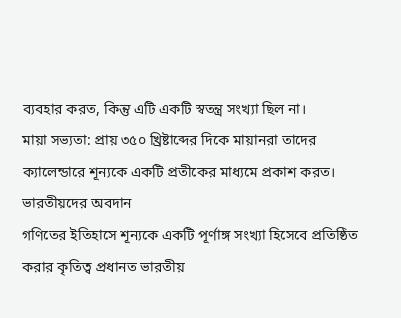ব্যবহার করত, কিন্তু এটি একটি স্বতন্ত্র সংখ্যা ছিল না।
মায়া সভ্যতা: প্রায় ৩৫০ খ্রিষ্টাব্দের দিকে মায়ানরা তাদের ক্যালেন্ডারে শূন্যকে একটি প্রতীকের মাধ্যমে প্রকাশ করত।
ভারতীয়দের অবদান
গণিতের ইতিহাসে শূন্যকে একটি পূর্ণাঙ্গ সংখ্যা হিসেবে প্রতিষ্ঠিত করার কৃতিত্ব প্রধানত ভারতীয়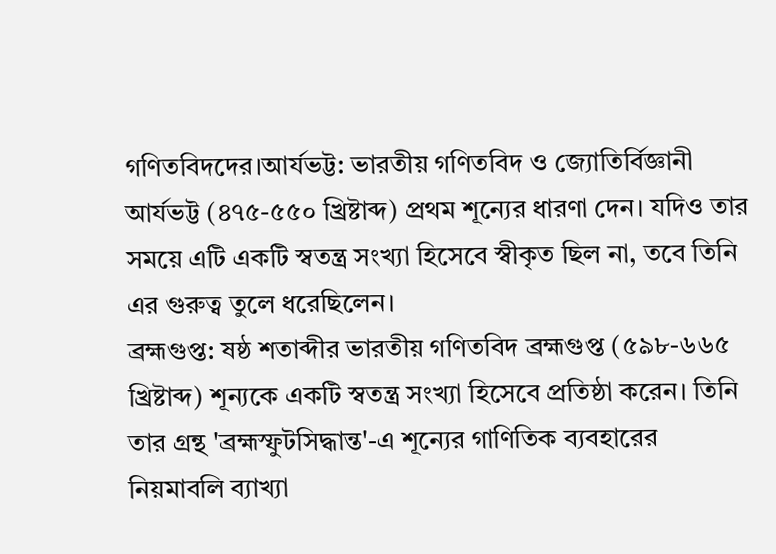গণিতবিদদের।আর্যভট্ট: ভারতীয় গণিতবিদ ও জ্যোতির্বিজ্ঞানী আর্যভট্ট (৪৭৫-৫৫০ খ্রিষ্টাব্দ) প্রথম শূন্যের ধারণা দেন। যদিও তার সময়ে এটি একটি স্বতন্ত্র সংখ্যা হিসেবে স্বীকৃত ছিল না, তবে তিনি এর গুরুত্ব তুলে ধরেছিলেন।
ব্রহ্মগুপ্ত: ষষ্ঠ শতাব্দীর ভারতীয় গণিতবিদ ব্রহ্মগুপ্ত (৫৯৮-৬৬৫ খ্রিষ্টাব্দ) শূন্যকে একটি স্বতন্ত্র সংখ্যা হিসেবে প্রতিষ্ঠা করেন। তিনি তার গ্রন্থ 'ব্রহ্মস্ফুটসিদ্ধান্ত'-এ শূন্যের গাণিতিক ব্যবহারের নিয়মাবলি ব্যাখ্যা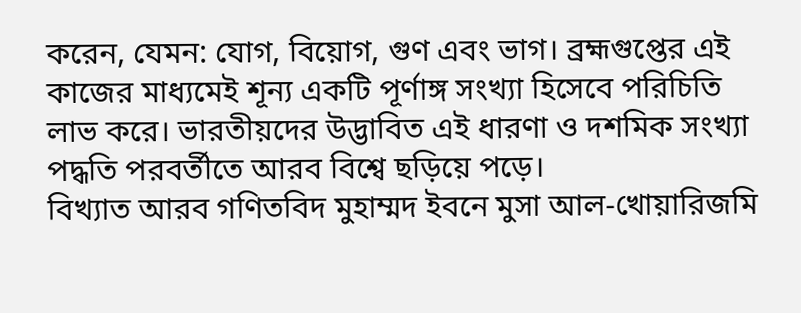করেন, যেমন: যোগ, বিয়োগ, গুণ এবং ভাগ। ব্রহ্মগুপ্তের এই কাজের মাধ্যমেই শূন্য একটি পূর্ণাঙ্গ সংখ্যা হিসেবে পরিচিতি লাভ করে। ভারতীয়দের উদ্ভাবিত এই ধারণা ও দশমিক সংখ্যা পদ্ধতি পরবর্তীতে আরব বিশ্বে ছড়িয়ে পড়ে।
বিখ্যাত আরব গণিতবিদ মুহাম্মদ ইবনে মুসা আল-খোয়ারিজমি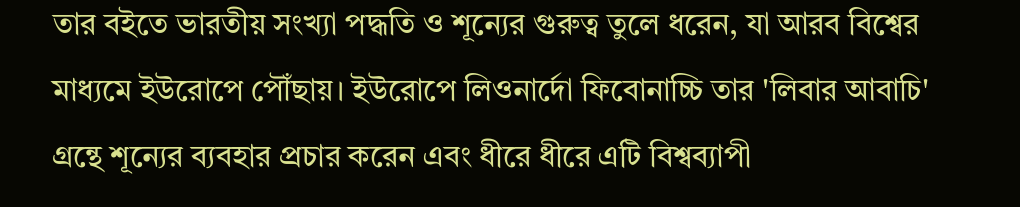তার বইতে ভারতীয় সংখ্যা পদ্ধতি ও শূন্যের গুরুত্ব তুলে ধরেন, যা আরব বিশ্বের মাধ্যমে ইউরোপে পৌঁছায়। ইউরোপে লিওনার্দো ফিবোনাচ্চি তার 'লিবার আবাচি' গ্রন্থে শূন্যের ব্যবহার প্রচার করেন এবং ধীরে ধীরে এটি বিশ্বব্যাপী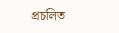প্রচলিত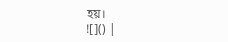হয়।
![]() |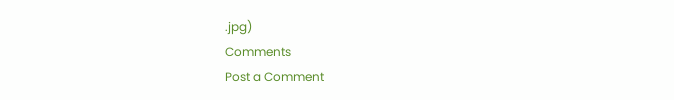.jpg)
Comments
Post a Comment